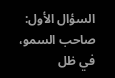السؤال الأول:
صاحب السمو، في ظل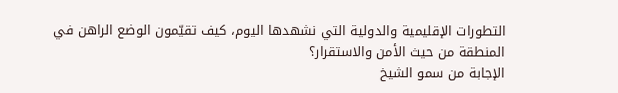التطورات الإقليمية والدولية التي نشهدها اليوم، كيف تقيّمون الوضع الراهن في المنطقة من حيث الأمن والاستقرار؟
الإجابة من سمو الشيخ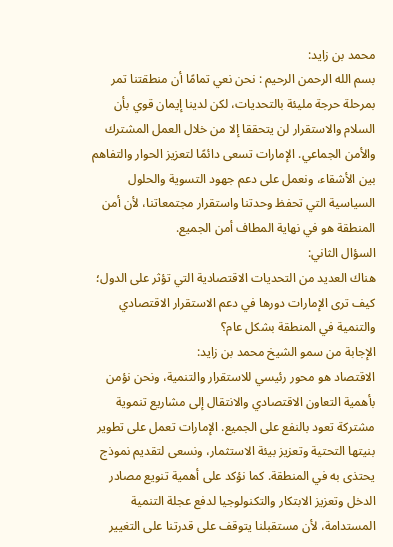محمد بن زايد:
بسم الله الرحمن الرحيم : نحن نعي تمامًا أن منطقتنا تمر بمرحلة حرجة مليئة بالتحديات، لكن لدينا إيمان قوي بأن السلام والاستقرار لن يتحققا إلا من خلال العمل المشترك والأمن الجماعي. الإمارات تسعى دائمًا لتعزيز الحوار والتفاهم بين الأشقاء، ونعمل على دعم جهود التسوية والحلول السياسية التي تحفظ وحدتنا واستقرار مجتمعاتنا، لأن أمن المنطقة هو في نهاية المطاف أمن الجميع.
السؤال الثاني:
هناك العديد من التحديات الاقتصادية التي تؤثر على الدول؛ كيف ترى الإمارات دورها في دعم الاستقرار الاقتصادي والتنمية في المنطقة بشكل عام؟
الإجابة من سمو الشيخ محمد بن زايد:
الاقتصاد هو محور رئيسي للاستقرار والتنمية، ونحن نؤمن بأهمية التعاون الاقتصادي والانتقال إلى مشاريع تنموية مشتركة تعود بالنفع على الجميع. الإمارات تعمل على تطوير بنيتها التحتية وتعزيز بيئة الاستثمار، ونسعى لتقديم نموذج يحتذى به في المنطقة. كما نؤكد على أهمية تنويع مصادر الدخل وتعزيز الابتكار والتكنولوجيا لدفع عجلة التنمية المستدامة، لأن مستقبلنا يتوقف على قدرتنا على التغيير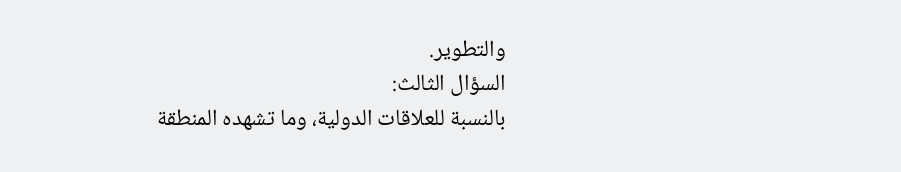والتطوير.
السؤال الثالث:
بالنسبة للعلاقات الدولية، وما تشهده المنطقة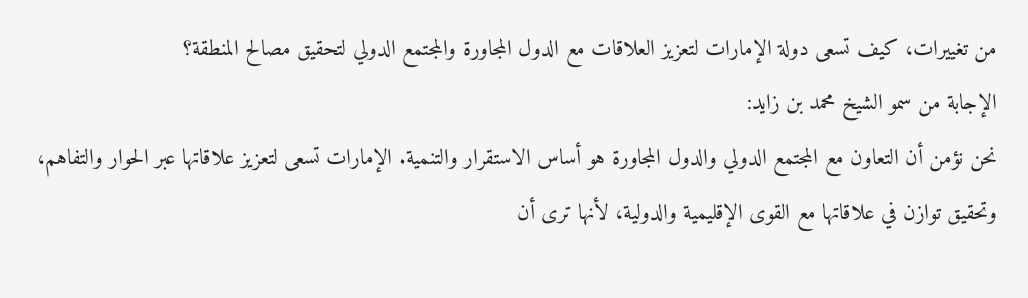من تغييرات، كيف تسعى دولة الإمارات لتعزيز العلاقات مع الدول المجاورة والمجتمع الدولي لتحقيق مصالح المنطقة؟
الإجابة من سمو الشيخ محمد بن زايد:
نحن نؤمن أن التعاون مع المجتمع الدولي والدول المجاورة هو أساس الاستقرار والتنمية. الإمارات تسعى لتعزيز علاقاتها عبر الحوار والتفاهم، وتحقيق توازن في علاقاتها مع القوى الإقليمية والدولية، لأنها ترى أن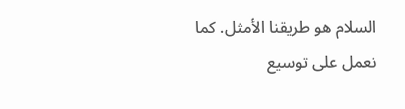السلام هو طريقنا الأمثل. كما نعمل على توسيع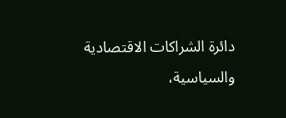دائرة الشراكات الاقتصادية والسياسية،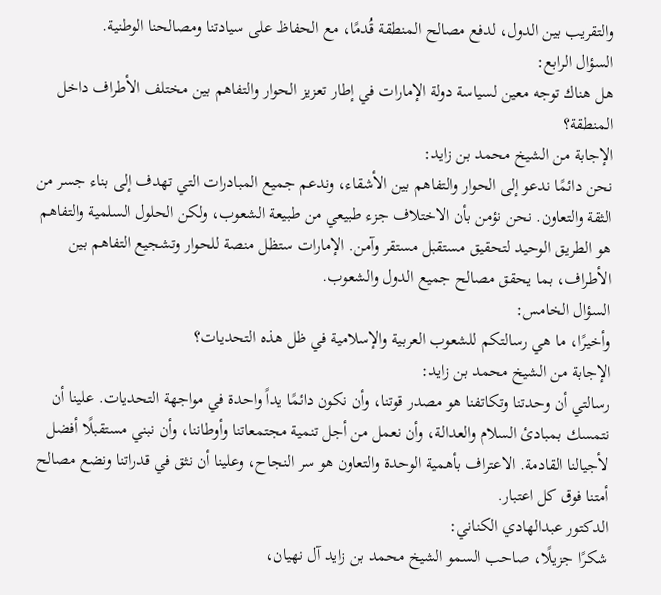والتقريب بين الدول، لدفع مصالح المنطقة قُدمًا، مع الحفاظ على سيادتنا ومصالحنا الوطنية.
السؤال الرابع:
هل هناك توجه معين لسياسة دولة الإمارات في إطار تعزيز الحوار والتفاهم بين مختلف الأطراف داخل المنطقة؟
الإجابة من الشيخ محمد بن زايد:
نحن دائمًا ندعو إلى الحوار والتفاهم بين الأشقاء، وندعم جميع المبادرات التي تهدف إلى بناء جسر من الثقة والتعاون. نحن نؤمن بأن الاختلاف جزء طبيعي من طبيعة الشعوب، ولكن الحلول السلمية والتفاهم هو الطريق الوحيد لتحقيق مستقبل مستقر وآمن. الإمارات ستظل منصة للحوار وتشجيع التفاهم بين الأطراف، بما يحقق مصالح جميع الدول والشعوب.
السؤال الخامس:
وأخيرًا، ما هي رسالتكم للشعوب العربية والإسلامية في ظل هذه التحديات؟
الإجابة من الشيخ محمد بن زايد:
رسالتي أن وحدتنا وتكاتفنا هو مصدر قوتنا، وأن نكون دائمًا يداً واحدة في مواجهة التحديات. علينا أن نتمسك بمبادئ السلام والعدالة، وأن نعمل من أجل تنمية مجتمعاتنا وأوطاننا، وأن نبني مستقبلًا أفضل لأجيالنا القادمة. الاعتراف بأهمية الوحدة والتعاون هو سر النجاح، وعلينا أن نثق في قدراتنا ونضع مصالح أمتنا فوق كل اعتبار.
الدكتور عبدالهادي الكناني:
شكرًا جزيلًا، صاحب السمو الشيخ محمد بن زايد آل نهيان،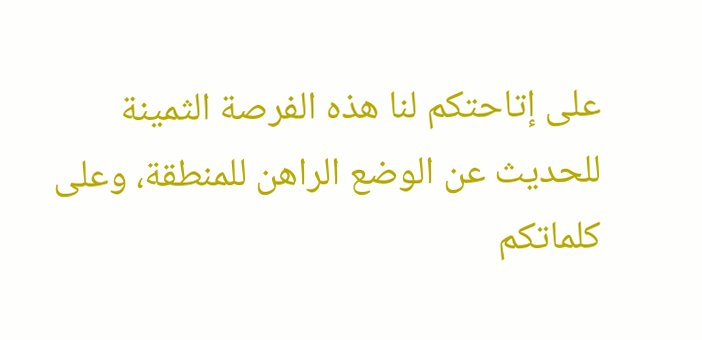على إتاحتكم لنا هذه الفرصة الثمينة للحديث عن الوضع الراهن للمنطقة، وعلى كلماتكم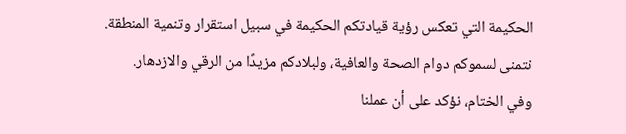الحكيمة التي تعكس رؤية قيادتكم الحكيمة في سبيل استقرار وتنمية المنطقة. نتمنى لسموكم دوام الصحة والعافية، ولبلادكم مزيدًا من الرقي والازدهار.
وفي الختام، نؤكد على أن عملنا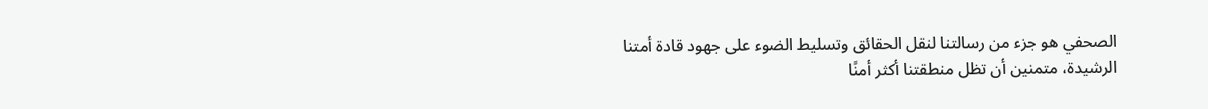الصحفي هو جزء من رسالتنا لنقل الحقائق وتسليط الضوء على جهود قادة أمتنا الرشيدة، متمنين أن تظل منطقتنا أكثر أمنًا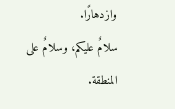وازدهارًا.
سلامٌ عليكم، وسلامٌ على المنطقة.